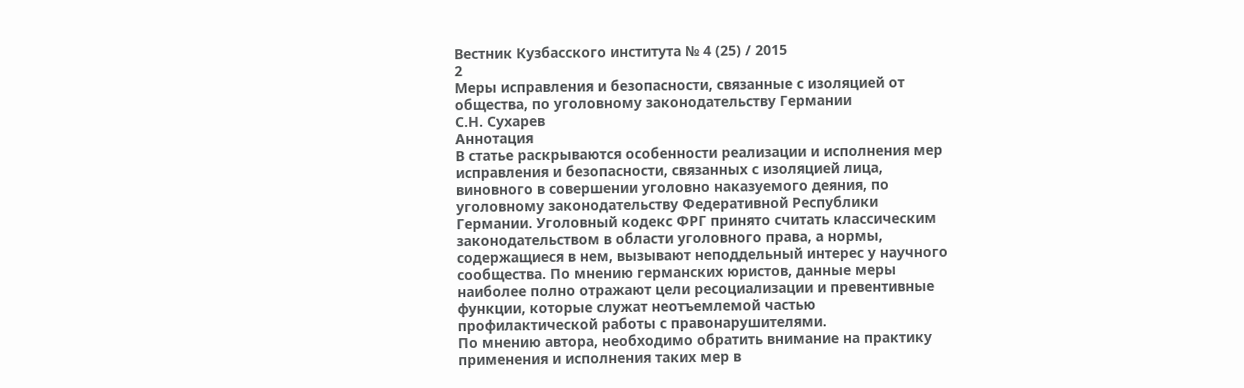Вестник Кузбасского института № 4 (25) / 2015
2
Меры исправления и безопасности, связанные с изоляцией от общества, по уголовному законодательству Германии
С.Н. Сухарев
Аннотация
В статье раскрываются особенности реализации и исполнения мер исправления и безопасности, связанных с изоляцией лица, виновного в совершении уголовно наказуемого деяния, по уголовному законодательству Федеративной Республики Германии. Уголовный кодекс ФРГ принято считать классическим законодательством в области уголовного права, а нормы, содержащиеся в нем, вызывают неподдельный интерес у научного сообщества. По мнению германских юристов, данные меры наиболее полно отражают цели ресоциализации и превентивные функции, которые служат неотъемлемой частью профилактической работы с правонарушителями.
По мнению автора, необходимо обратить внимание на практику применения и исполнения таких мер в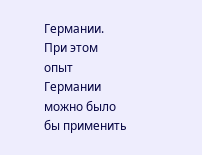Германии. При этом опыт Германии можно было бы применить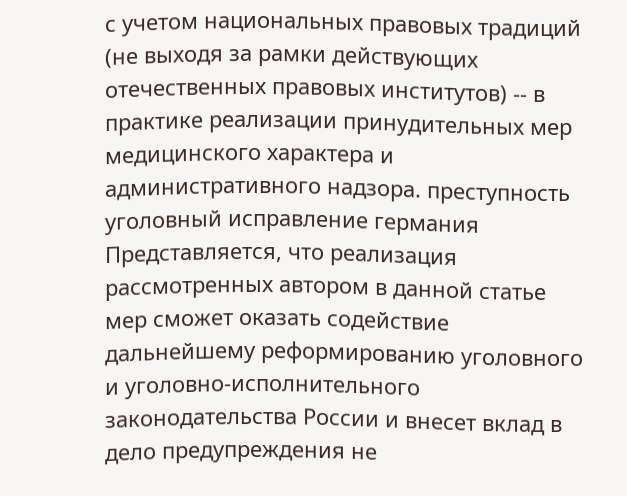с учетом национальных правовых традиций (не выходя за рамки действующих отечественных правовых институтов) -- в практике реализации принудительных мер медицинского характера и административного надзора. преступность уголовный исправление германия
Представляется, что реализация рассмотренных автором в данной статье мер сможет оказать содействие дальнейшему реформированию уголовного и уголовно-исполнительного законодательства России и внесет вклад в дело предупреждения не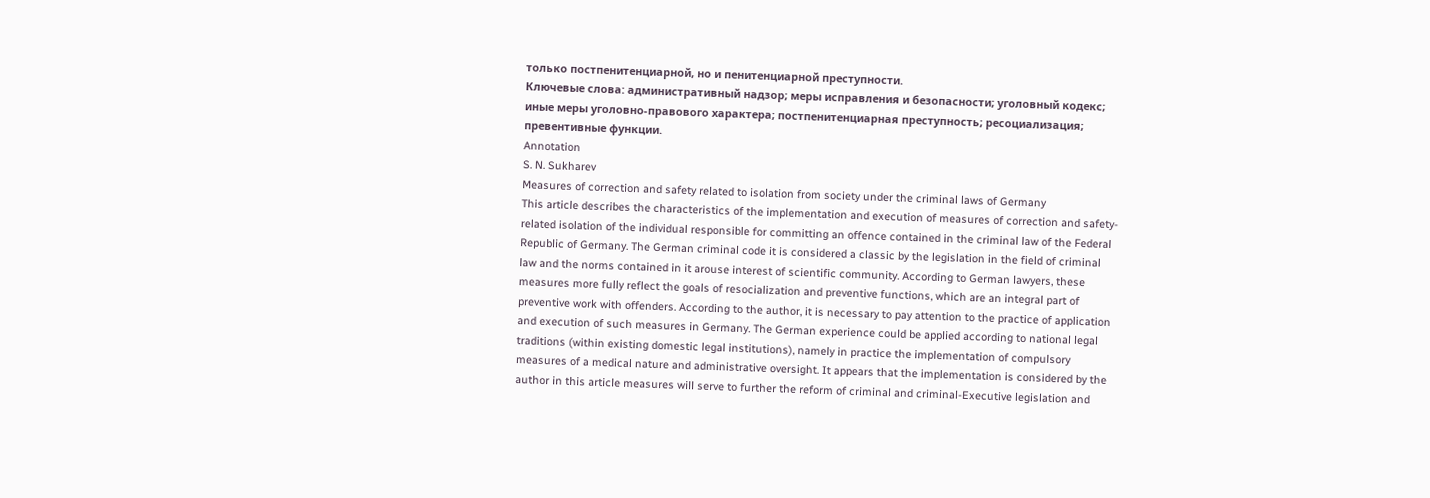только постпенитенциарной, но и пенитенциарной преступности.
Ключевые слова: административный надзор; меры исправления и безопасности; уголовный кодекс; иные меры уголовно-правового характера; постпенитенциарная преступность; ресоциализация; превентивные функции.
Annotation
S. N. Sukharev
Measures of correction and safety related to isolation from society under the criminal laws of Germany
This article describes the characteristics of the implementation and execution of measures of correction and safety-related isolation of the individual responsible for committing an offence contained in the criminal law of the Federal Republic of Germany. The German criminal code it is considered a classic by the legislation in the field of criminal law and the norms contained in it arouse interest of scientific community. According to German lawyers, these measures more fully reflect the goals of resocialization and preventive functions, which are an integral part of preventive work with offenders. According to the author, it is necessary to pay attention to the practice of application and execution of such measures in Germany. The German experience could be applied according to national legal traditions (within existing domestic legal institutions), namely in practice the implementation of compulsory measures of a medical nature and administrative oversight. It appears that the implementation is considered by the author in this article measures will serve to further the reform of criminal and criminal-Executive legislation and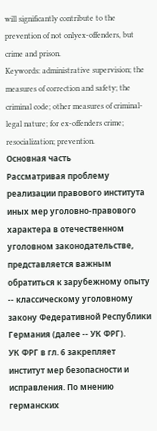will significantly contribute to the prevention of not onlyex-offenders, but crime and prison.
Keywords: administrative supervision; the measures of correction and safety; the criminal code; other measures of criminal-legal nature; for ex-offenders crime; resocialization; prevention.
Основная часть
Рассматривая проблему реализации правового института иных мер уголовно-правового характера в отечественном уголовном законодательстве, представляется важным обратиться к зарубежному опыту -- классическому уголовному закону Федеративной Республики Германия (далее -- УК ФРГ).
УК ФРГ в гл. 6 закрепляет институт мер безопасности и исправления. По мнению германских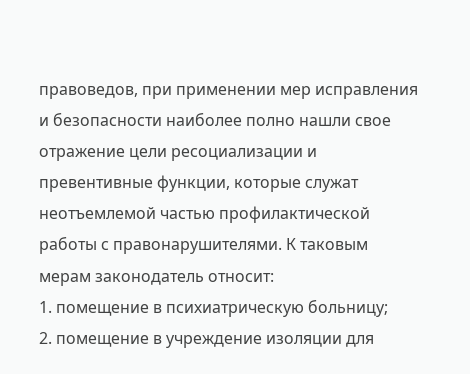правоведов, при применении мер исправления и безопасности наиболее полно нашли свое отражение цели ресоциализации и превентивные функции, которые служат неотъемлемой частью профилактической работы с правонарушителями. К таковым мерам законодатель относит:
1. помещение в психиатрическую больницу;
2. помещение в учреждение изоляции для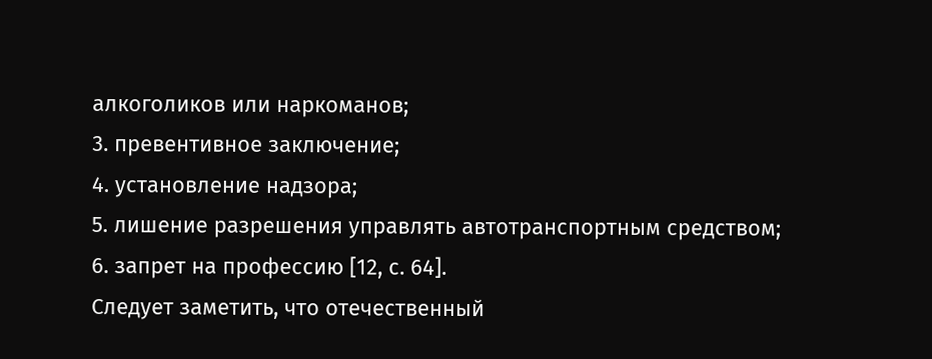алкоголиков или наркоманов;
3. превентивное заключение;
4. установление надзора;
5. лишение разрешения управлять автотранспортным средством;
6. запрет на профессию [12, с. 64].
Следует заметить, что отечественный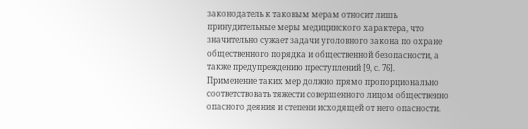законодатель к таковым мерам относит лишь принудительные меры медицинского характера, что значительно сужает задачи уголовного закона по охране общественного порядка и общественной безопасности, а также предупреждению преступлений [9, с. 76].
Применение таких мер должно прямо пропорционально соответствовать тяжести совершенного лицом общественно опасного деяния и степени исходящей от него опасности.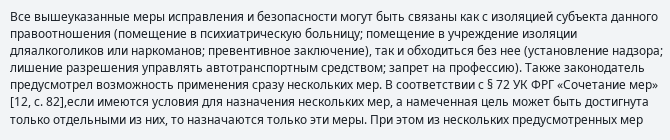Все вышеуказанные меры исправления и безопасности могут быть связаны как с изоляцией субъекта данного правоотношения (помещение в психиатрическую больницу; помещение в учреждение изоляции дляалкоголиков или наркоманов; превентивное заключение), так и обходиться без нее (установление надзора; лишение разрешения управлять автотранспортным средством; запрет на профессию). Также законодатель предусмотрел возможность применения сразу нескольких мер. В соответствии с § 72 УК ФРГ «Сочетание мер» [12, с. 82],если имеются условия для назначения нескольких мер, а намеченная цель может быть достигнута только отдельными из них, то назначаются только эти меры. При этом из нескольких предусмотренных мер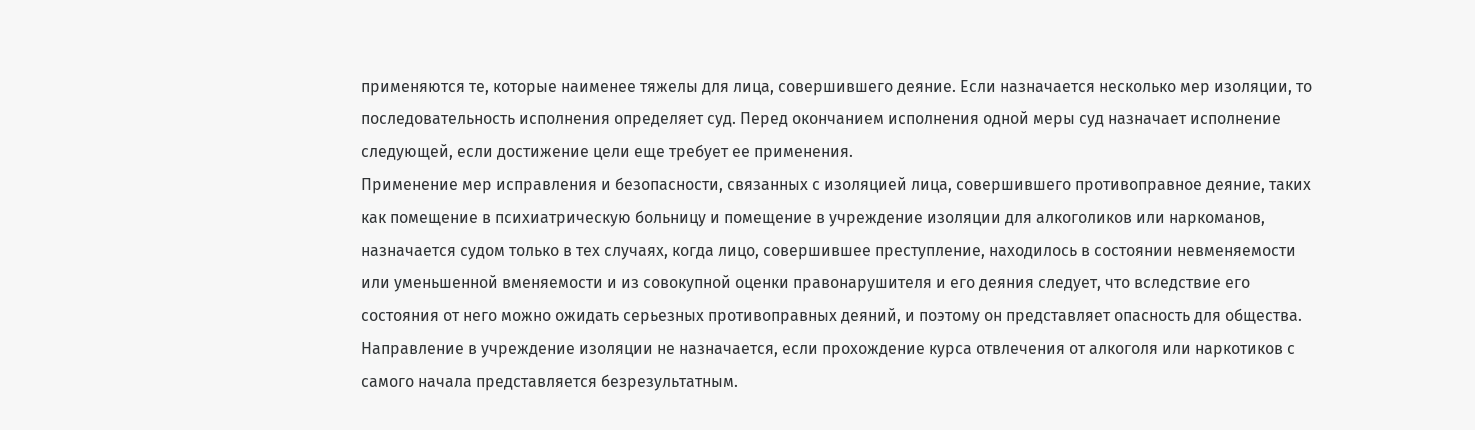применяются те, которые наименее тяжелы для лица, совершившего деяние. Если назначается несколько мер изоляции, то последовательность исполнения определяет суд. Перед окончанием исполнения одной меры суд назначает исполнение следующей, если достижение цели еще требует ее применения.
Применение мер исправления и безопасности, связанных с изоляцией лица, совершившего противоправное деяние, таких как помещение в психиатрическую больницу и помещение в учреждение изоляции для алкоголиков или наркоманов, назначается судом только в тех случаях, когда лицо, совершившее преступление, находилось в состоянии невменяемости или уменьшенной вменяемости и из совокупной оценки правонарушителя и его деяния следует, что вследствие его состояния от него можно ожидать серьезных противоправных деяний, и поэтому он представляет опасность для общества. Направление в учреждение изоляции не назначается, если прохождение курса отвлечения от алкоголя или наркотиков с самого начала представляется безрезультатным.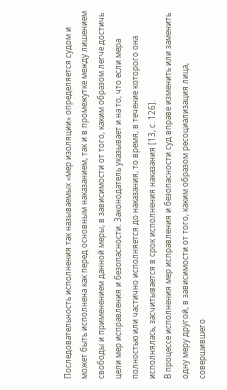Последовательность исполнения так называемых «мер изоляции» определяется судом и может быть исполнена как перед основным наказанием, так и в промежутке между лишением свободы и применением данной меры, в зависимости от того, каким образом легче достичь цели мер исправления и безопасности. Законодатель указывает и на то, что если мера полностью или частично исполняется до наказания, то время, в течение которого она исполнялась, засчитывается в срок исполнения наказания [13, с. 126].
В процессе исполнения мер исправления и безопасности суд вправе изменить или заменить одну меру другой, в зависимости от того, каким образом ресоциализация лица, совершившего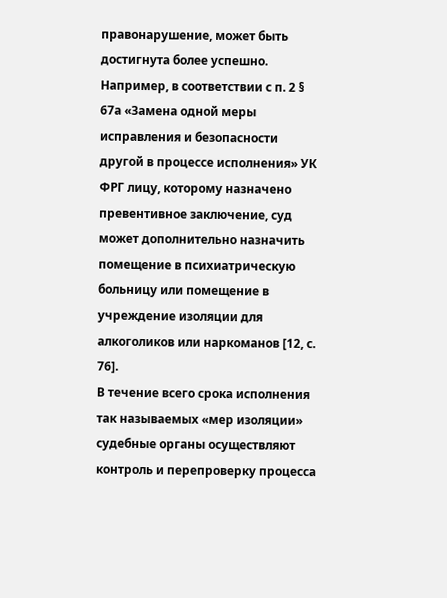правонарушение, может быть достигнута более успешно. Например, в соответствии с п. 2 § 67а «Замена одной меры исправления и безопасности другой в процессе исполнения» УК ФРГ лицу, которому назначено превентивное заключение, суд может дополнительно назначить помещение в психиатрическую больницу или помещение в учреждение изоляции для алкоголиков или наркоманов [12, с. 76].
В течение всего срока исполнения так называемых «мер изоляции» судебные органы осуществляют контроль и перепроверку процесса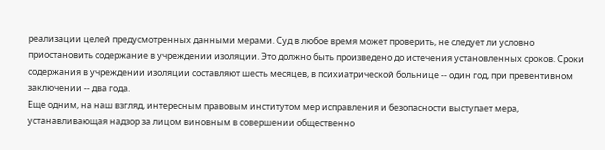реализации целей предусмотренных данными мерами. Суд в любое время может проверить, не следует ли условно приостановить содержание в учреждении изоляции. Это должно быть произведено до истечения установленных сроков. Сроки содержания в учреждении изоляции составляют шесть месяцев, в психиатрической больнице -- один год, при превентивном заключении -- два года.
Еще одним, на наш взгляд, интересным правовым институтом мер исправления и безопасности выступает мера, устанавливающая надзор за лицом виновным в совершении общественно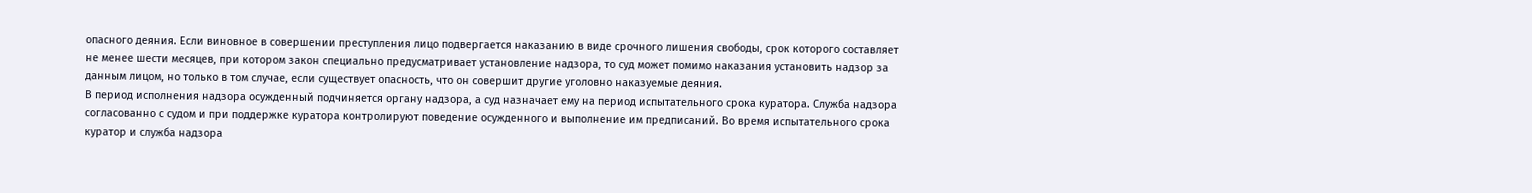опасного деяния. Если виновное в совершении преступления лицо подвергается наказанию в виде срочного лишения свободы, срок которого составляет не менее шести месяцев, при котором закон специально предусматривает установление надзора, то суд может помимо наказания установить надзор за данным лицом, но только в том случае, если существует опасность, что он совершит другие уголовно наказуемые деяния.
В период исполнения надзора осужденный подчиняется органу надзора, а суд назначает ему на период испытательного срока куратора. Служба надзора согласованно с судом и при поддержке куратора контролируют поведение осужденного и выполнение им предписаний. Во время испытательного срока куратор и служба надзора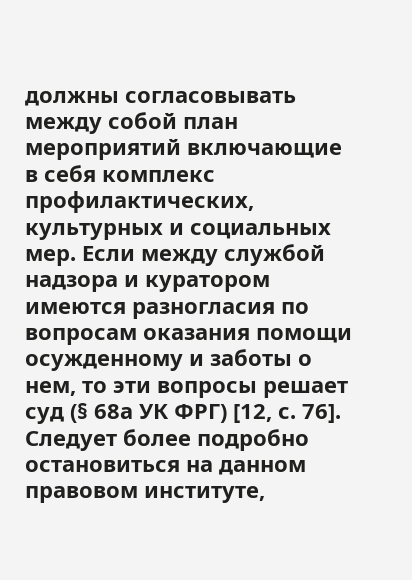должны согласовывать между собой план мероприятий включающие в себя комплекс профилактических, культурных и социальных мер. Если между службой надзора и куратором имеются разногласия по вопросам оказания помощи осужденному и заботы о нем, то эти вопросы решает суд (§ 68а УК ФРГ) [12, с. 76].
Следует более подробно остановиться на данном правовом институте,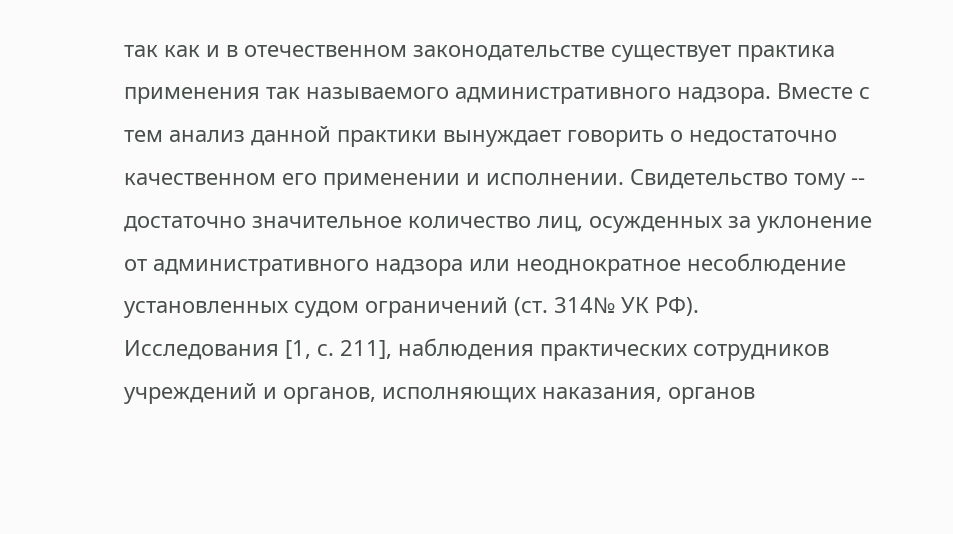так как и в отечественном законодательстве существует практика применения так называемого административного надзора. Вместе с тем анализ данной практики вынуждает говорить о недостаточно качественном его применении и исполнении. Свидетельство тому -- достаточно значительное количество лиц, осужденных за уклонение от административного надзора или неоднократное несоблюдение установленных судом ограничений (ст. 314№ УК РФ).
Исследования [1, с. 211], наблюдения практических сотрудников учреждений и органов, исполняющих наказания, органов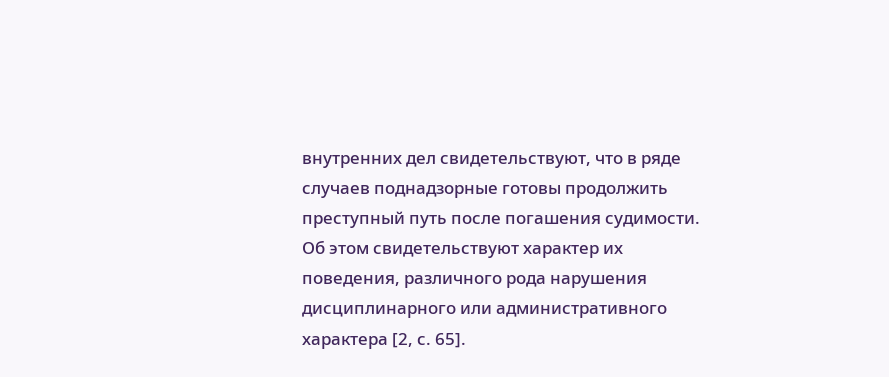внутренних дел свидетельствуют, что в ряде случаев поднадзорные готовы продолжить преступный путь после погашения судимости. Об этом свидетельствуют характер их поведения, различного рода нарушения дисциплинарного или административного характера [2, с. 65].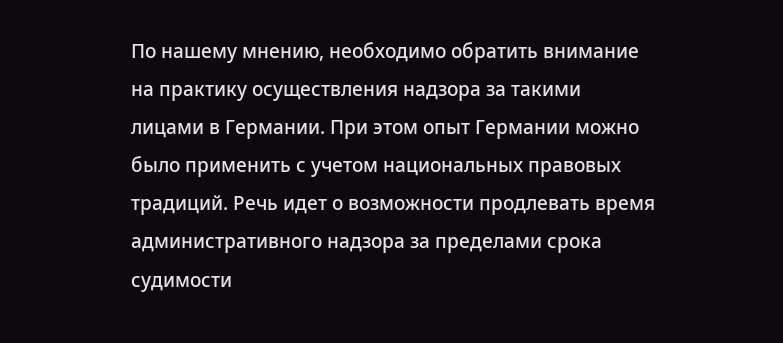По нашему мнению, необходимо обратить внимание на практику осуществления надзора за такими лицами в Германии. При этом опыт Германии можно было применить с учетом национальных правовых традиций. Речь идет о возможности продлевать время административного надзора за пределами срока судимости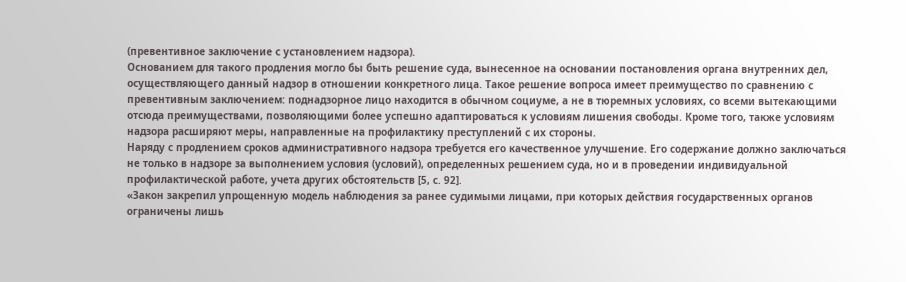(превентивное заключение с установлением надзора).
Основанием для такого продления могло бы быть решение суда, вынесенное на основании постановления органа внутренних дел, осуществляющего данный надзор в отношении конкретного лица. Такое решение вопроса имеет преимущество по сравнению с превентивным заключением: поднадзорное лицо находится в обычном социуме, а не в тюремных условиях, со всеми вытекающими отсюда преимуществами, позволяющими более успешно адаптироваться к условиям лишения свободы. Кроме того, также условиям надзора расширяют меры, направленные на профилактику преступлений с их стороны.
Наряду с продлением сроков административного надзора требуется его качественное улучшение. Его содержание должно заключаться не только в надзоре за выполнением условия (условий), определенных решением суда, но и в проведении индивидуальной профилактической работе, учета других обстоятельств [5, с. 92].
«Закон закрепил упрощенную модель наблюдения за ранее судимыми лицами, при которых действия государственных органов ограничены лишь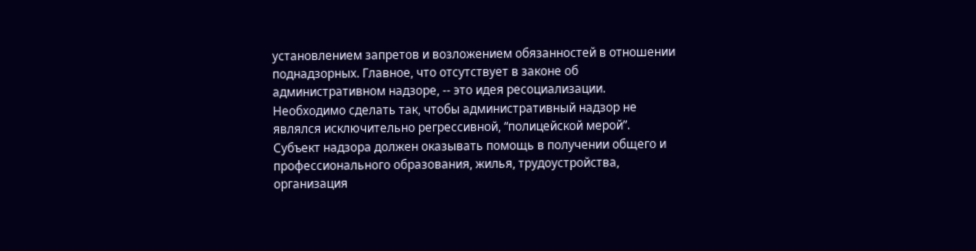установлением запретов и возложением обязанностей в отношении поднадзорных. Главное, что отсутствует в законе об административном надзоре, -- это идея ресоциализации. Необходимо сделать так, чтобы административный надзор не являлся исключительно регрессивной, “полицейской мерой”. Субъект надзора должен оказывать помощь в получении общего и профессионального образования, жилья, трудоустройства, организация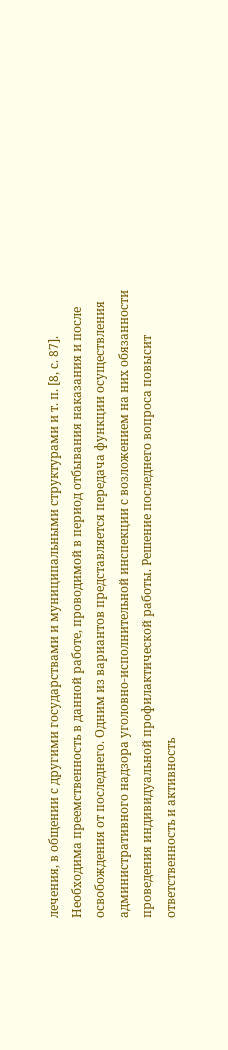лечения, в общении с другими государствами и муниципальными структурами и т. п. [8, с. 87].
Необходима преемственность в данной работе, проводимой в период отбывания наказания и после освобождения от последнего. Одним из вариантов представляется передача функции осуществления административного надзора уголовно-исполнительной инспекции с возложением на них обязанности проведения индивидуальной профилактической работы. Решение последнего вопроса повысит ответственность и активность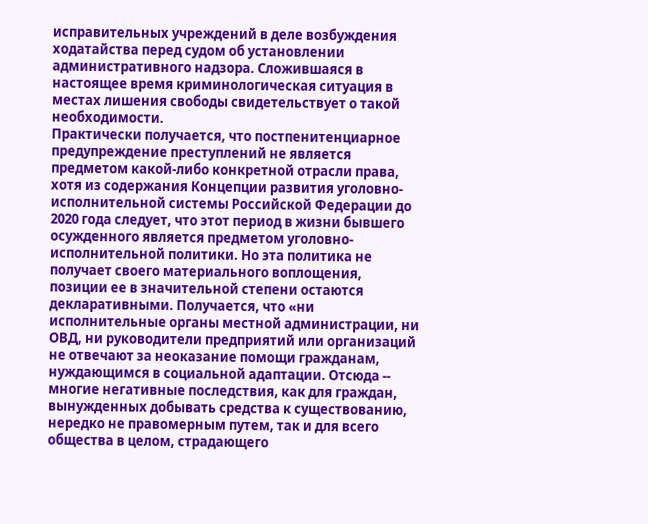исправительных учреждений в деле возбуждения ходатайства перед судом об установлении административного надзора. Сложившаяся в настоящее время криминологическая ситуация в местах лишения свободы свидетельствует о такой необходимости.
Практически получается, что постпенитенциарное предупреждение преступлений не является предметом какой-либо конкретной отрасли права, хотя из содержания Концепции развития уголовно-исполнительной системы Российской Федерации до 2020 года следует, что этот период в жизни бывшего осужденного является предметом уголовно-исполнительной политики. Но эта политика не получает своего материального воплощения, позиции ее в значительной степени остаются декларативными. Получается, что «ни исполнительные органы местной администрации, ни ОВД, ни руководители предприятий или организаций не отвечают за неоказание помощи гражданам, нуждающимся в социальной адаптации. Отсюда -- многие негативные последствия, как для граждан, вынужденных добывать средства к существованию, нередко не правомерным путем, так и для всего общества в целом, страдающего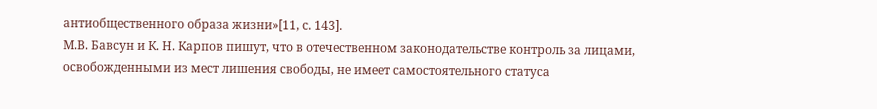антиобщественного образа жизни»[11, с. 143].
М.В. Бавсун и К. Н. Карпов пишут, что в отечественном законодательстве контроль за лицами, освобожденными из мест лишения свободы, не имеет самостоятельного статуса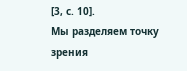[3, с. 10].
Мы разделяем точку зрения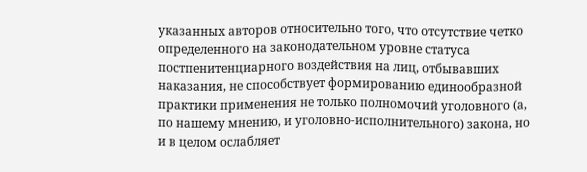указанных авторов относительно того, что отсутствие четко определенного на законодательном уровне статуса постпенитенциарного воздействия на лиц, отбывавших наказания, не способствует формированию единообразной практики применения не только полномочий уголовного (а, по нашему мнению, и уголовно-исполнительного) закона, но и в целом ослабляет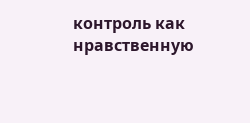контроль как нравственную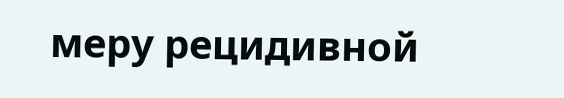меру рецидивной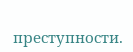преступности.